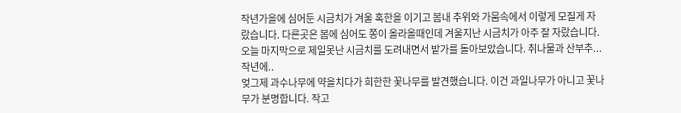작년가을에 심어둔 시금치가 겨울 혹한을 이기고 봄내 추위와 가뭄속에서 이렇게 모질게 자랐습니다. 다른곳은 봄에 심어도 쫑이 올라올때인데 겨울지난 시금치가 아주 잘 자랐습니다. 오늘 마지막으로 제일못난 시금치를 도려내면서 밭가를 돌아보았습니다. 취나물과 산부추... 작년에..
엊그제 과수나무에 약을치다가 희한한 꽃나무를 발견했습니다. 이건 과일나무가 아니고 꽃나무가 분명합니다. 작고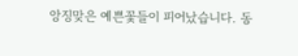앙징맞은 예쁜꽃들이 피어났습니다. 동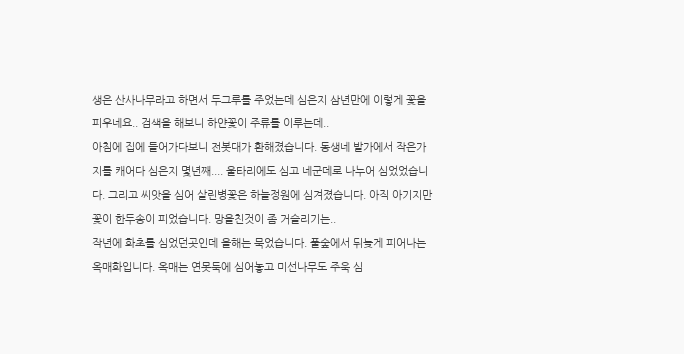생은 산사나무라고 하면서 두그루를 주었는데 심은지 삼년만에 이렇게 꽃을 피우네요.. 검색을 해보니 하얀꽃이 주류를 이루는데..
아침에 집에 들어가다보니 전봇대가 환해졌습니다. 동생네 밭가에서 작은가지를 캐어다 심은지 몇년째.... 울타리에도 심고 네군데로 나누어 심었었습니다. 그리고 씨앗을 심어 살린병꽃은 하늘정원에 심겨졌습니다. 아직 아기지만 꽃이 한두송이 피었습니다. 망을친것이 좀 거슬리기는..
작년에 화초를 심었던곳인데 올해는 묵었습니다. 풀숲에서 뒤늦게 피어나는 옥매화입니다. 옥매는 연못둑에 심어놓고 미선나무도 주욱 심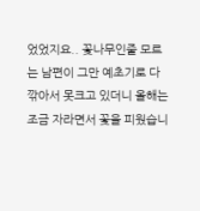었었지요.. 꽃나무인줄 모르는 남편이 그만 예초기로 다 깎아서 못크고 있더니 올해는 조금 자라면서 꽃을 피웠습니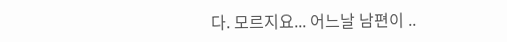다. 모르지요... 어느날 남편이 ..